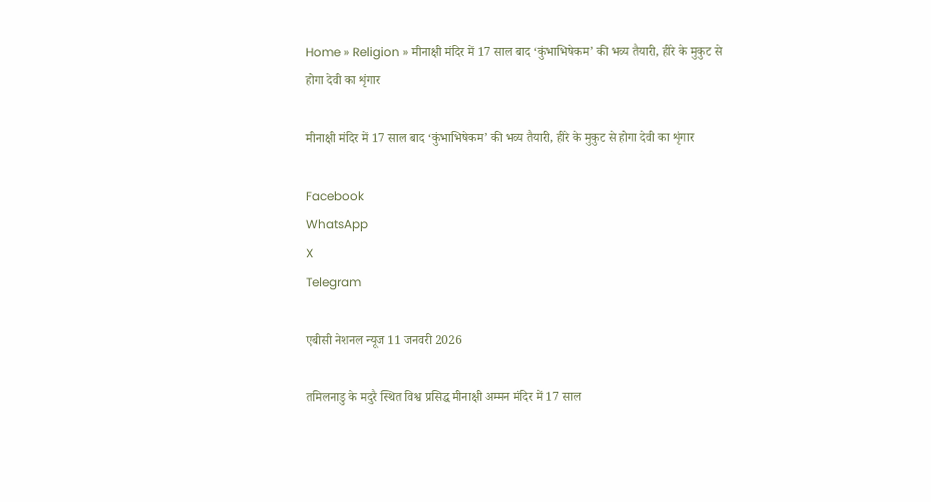Home » Religion » मीनाक्षी मंदिर में 17 साल बाद ‘कुंभाभिषेकम’ की भव्य तैयारी, हीरे के मुकुट से होगा देवी का शृंगार

मीनाक्षी मंदिर में 17 साल बाद ‘कुंभाभिषेकम’ की भव्य तैयारी, हीरे के मुकुट से होगा देवी का शृंगार

Facebook
WhatsApp
X
Telegram

एबीसी नेशनल न्यूज 11 जनवरी 2026

तमिलनाडु के मदुरै स्थित विश्व प्रसिद्ध मीनाक्षी अम्मन मंदिर में 17 साल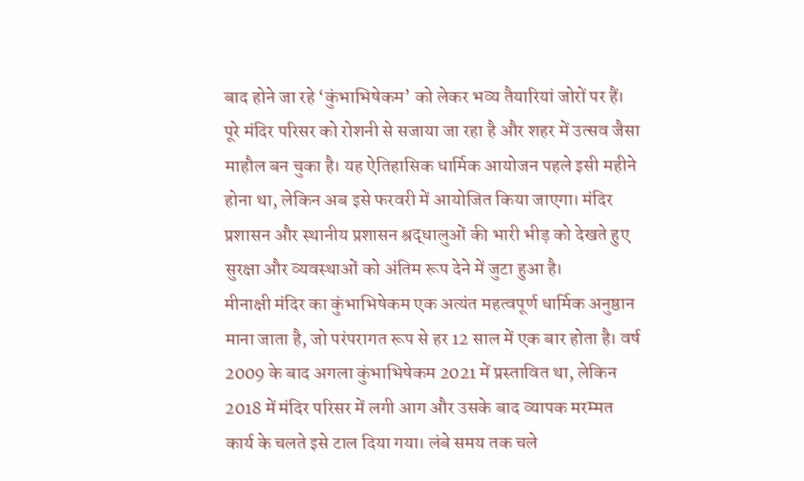बाद होने जा रहे ‘कुंभाभिषेकम’ को लेकर भव्य तैयारियां जोरों पर हैं। पूरे मंदिर परिसर को रोशनी से सजाया जा रहा है और शहर में उत्सव जैसा माहौल बन चुका है। यह ऐतिहासिक धार्मिक आयोजन पहले इसी महीने होना था, लेकिन अब इसे फरवरी में आयोजित किया जाएगा। मंदिर प्रशासन और स्थानीय प्रशासन श्रद्धालुओं की भारी भीड़ को देखते हुए सुरक्षा और व्यवस्थाओं को अंतिम रूप देने में जुटा हुआ है।
मीनाक्षी मंदिर का कुंभाभिषेकम एक अत्यंत महत्वपूर्ण धार्मिक अनुष्ठान माना जाता है, जो परंपरागत रूप से हर 12 साल में एक बार होता है। वर्ष 2009 के बाद अगला कुंभाभिषेकम 2021 में प्रस्तावित था, लेकिन 2018 में मंदिर परिसर में लगी आग और उसके बाद व्यापक मरम्मत कार्य के चलते इसे टाल दिया गया। लंबे समय तक चले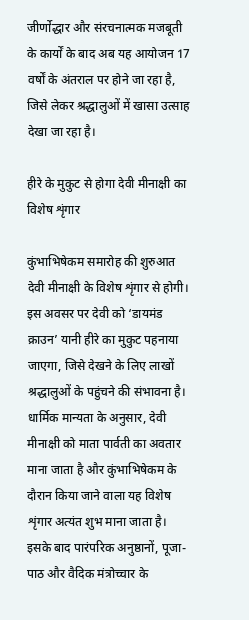जीर्णोद्धार और संरचनात्मक मजबूती के कार्यों के बाद अब यह आयोजन 17 वर्षों के अंतराल पर होने जा रहा है, जिसे लेकर श्रद्धालुओं में खासा उत्साह देखा जा रहा है।

हीरे के मुकुट से होगा देवी मीनाक्षी का विशेष शृंगार

कुंभाभिषेकम समारोह की शुरुआत देवी मीनाक्षी के विशेष शृंगार से होगी। इस अवसर पर देवी को ‘डायमंड क्राउन’ यानी हीरे का मुकुट पहनाया जाएगा, जिसे देखने के लिए लाखों श्रद्धालुओं के पहुंचने की संभावना है। धार्मिक मान्यता के अनुसार, देवी मीनाक्षी को माता पार्वती का अवतार माना जाता है और कुंभाभिषेकम के दौरान किया जाने वाला यह विशेष शृंगार अत्यंत शुभ माना जाता है। इसके बाद पारंपरिक अनुष्ठानों, पूजा-पाठ और वैदिक मंत्रोच्चार के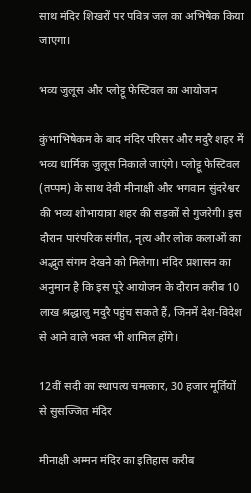साथ मंदिर शिखरों पर पवित्र जल का अभिषेक किया जाएगा।

भव्य जुलूस और प्लोट्टू फेस्टिवल का आयोजन

कुंभाभिषेकम के बाद मंदिर परिसर और मदुरै शहर में भव्य धार्मिक जुलूस निकाले जाएंगे। प्लोट्टू फेस्टिवल (तप्पम) के साथ देवी मीनाक्षी और भगवान सुंदरेश्वर की भव्य शोभायात्रा शहर की सड़कों से गुजरेगी। इस दौरान पारंपरिक संगीत, नृत्य और लोक कलाओं का अद्भुत संगम देखने को मिलेगा। मंदिर प्रशासन का अनुमान है कि इस पूरे आयोजन के दौरान करीब 10 लाख श्रद्धालु मदुरै पहुंच सकते हैं, जिनमें देश-विदेश से आने वाले भक्त भी शामिल होंगे।

12वीं सदी का स्थापत्य चमत्कार, 30 हजार मूर्तियों से सुसज्जित मंदिर

मीनाक्षी अम्मन मंदिर का इतिहास करीब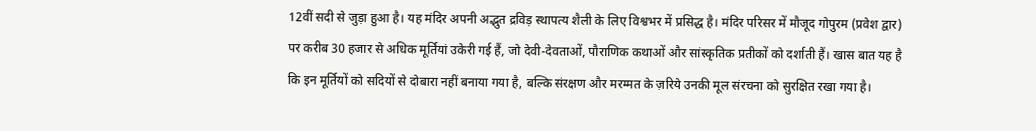12वीं सदी से जुड़ा हुआ है। यह मंदिर अपनी अद्भुत द्रविड़ स्थापत्य शैली के लिए विश्वभर में प्रसिद्ध है। मंदिर परिसर में मौजूद गोपुरम (प्रवेश द्वार) पर करीब 30 हजार से अधिक मूर्तियां उकेरी गई हैं, जो देवी-देवताओं, पौराणिक कथाओं और सांस्कृतिक प्रतीकों को दर्शाती हैं। खास बात यह है कि इन मूर्तियों को सदियों से दोबारा नहीं बनाया गया है, बल्कि संरक्षण और मरम्मत के ज़रिये उनकी मूल संरचना को सुरक्षित रखा गया है।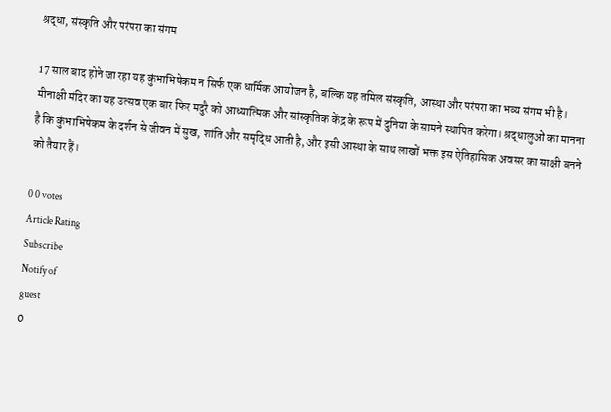श्रद्धा, संस्कृति और परंपरा का संगम

17 साल बाद होने जा रहा यह कुंभाभिषेकम न सिर्फ एक धार्मिक आयोजन है, बल्कि यह तमिल संस्कृति, आस्था और परंपरा का भव्य संगम भी है। मीनाक्षी मंदिर का यह उत्सव एक बार फिर मदुरै को आध्यात्मिक और सांस्कृतिक केंद्र के रूप में दुनिया के सामने स्थापित करेगा। श्रद्धालुओं का मानना है कि कुंभाभिषेकम के दर्शन से जीवन में सुख, शांति और समृद्धि आती है, और इसी आस्था के साथ लाखों भक्त इस ऐतिहासिक अवसर का साक्षी बनने को तैयार हैं।

0 0 votes
Article Rating
Subscribe
Notify of
guest
0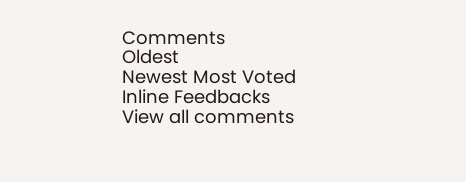Comments
Oldest
Newest Most Voted
Inline Feedbacks
View all comments